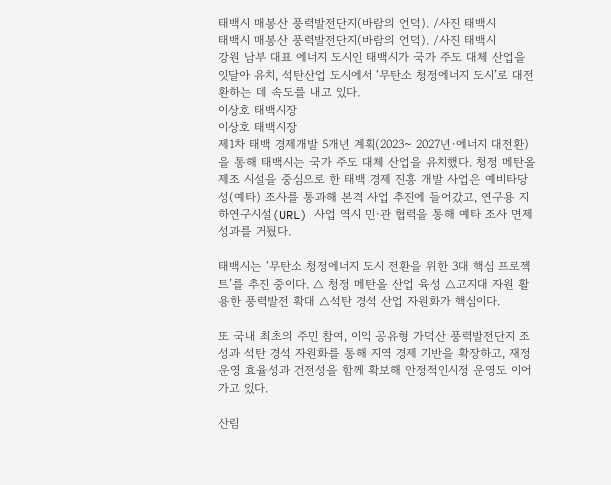태백시 매봉산 풍력발전단지(바람의 언덕). /사진 태백시
태백시 매봉산 풍력발전단지(바람의 언덕). /사진 태백시
강원 남부 대표 에너지 도시인 태백시가 국가 주도 대체 산업을 잇달아 유치, 석탄산업 도시에서 ‘무탄소 청정에너지 도시’로 대전환하는 데 속도를 내고 있다.
이상호 태백시장
이상호 태백시장
제1차 태백 경제개발 5개년 계획(2023~ 2027년·에너지 대전환)을 통해 태백시는 국가 주도 대체 산업을 유치했다. 청정 메탄올제조 시설을 중심으로 한 태백 경제 진흥 개발 사업은 예비타당성(예타) 조사를 통과해 본격 사업 추진에 들어갔고, 연구용 지하연구시설(URL) 사업 역시 민·관 협력을 통해 예타 조사 면제 성과를 거뒀다.

태백시는 ‘무탄소 청정에너지 도시 전환을 위한 3대 핵심 프로젝트’를 추진 중이다. △ 청정 메탄올 산업 육성 △고지대 자원 활용한 풍력발전 확대 △석탄 경석 산업 자원화가 핵심이다.

또 국내 최초의 주민 참여, 이익 공유형 가덕산 풍력발전단지 조성과 석탄 경석 자원화를 통해 지역 경제 기반을 확장하고, 재정 운영 효율성과 건전성을 함께 확보해 안정적인시정 운영도 이어가고 있다.

산림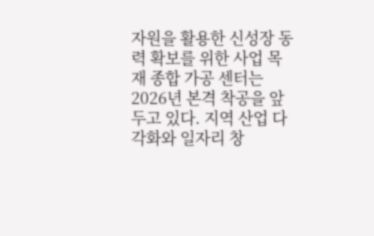자원을 활용한 신성장 동력 확보를 위한 사업 목재 종합 가공 센터는 2026년 본격 착공을 앞두고 있다. 지역 산업 다각화와 일자리 창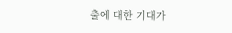출에 대한 기대가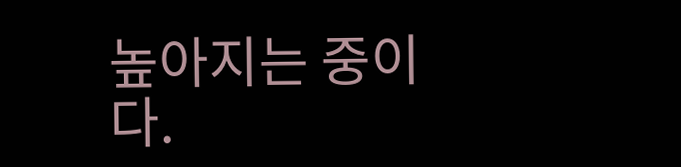높아지는 중이다.